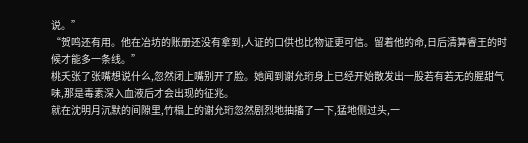说。”
“贺鸣还有用。他在冶坊的账册还没有拿到,人证的口供也比物证更可信。留着他的命,日后清算睿王的时候才能多一条线。”
桃夭张了张嘴想说什么,忽然闭上嘴别开了脸。她闻到谢允珩身上已经开始散发出一股若有若无的腥甜气味,那是毒素深入血液后才会出现的征兆。
就在沈明月沉默的间隙里,竹榻上的谢允珩忽然剧烈地抽搐了一下,猛地侧过头,一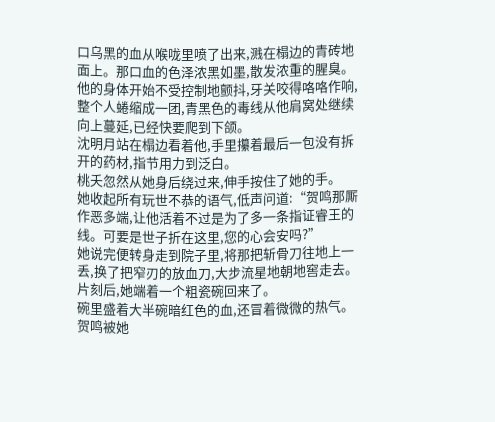口乌黑的血从喉咙里喷了出来,溅在榻边的青砖地面上。那口血的色泽浓黑如墨,散发浓重的腥臭。
他的身体开始不受控制地颤抖,牙关咬得咯咯作响,整个人蜷缩成一团,青黑色的毒线从他肩窝处继续向上蔓延,已经快要爬到下颌。
沈明月站在榻边看着他,手里攥着最后一包没有拆开的药材,指节用力到泛白。
桃夭忽然从她身后绕过来,伸手按住了她的手。
她收起所有玩世不恭的语气,低声问道:“贺鸣那厮作恶多端,让他活着不过是为了多一条指证睿王的线。可要是世子折在这里,您的心会安吗?”
她说完便转身走到院子里,将那把斩骨刀往地上一丢,换了把窄刃的放血刀,大步流星地朝地窖走去。
片刻后,她端着一个粗瓷碗回来了。
碗里盛着大半碗暗红色的血,还冒着微微的热气。
贺鸣被她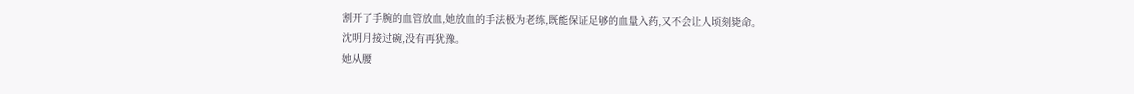割开了手腕的血管放血,她放血的手法极为老练,既能保证足够的血量入药,又不会让人顷刻毙命。
沈明月接过碗,没有再犹豫。
她从腰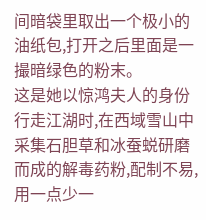间暗袋里取出一个极小的油纸包,打开之后里面是一撮暗绿色的粉末。
这是她以惊鸿夫人的身份行走江湖时,在西域雪山中采集石胆草和冰蚕蜕研磨而成的解毒药粉,配制不易,用一点少一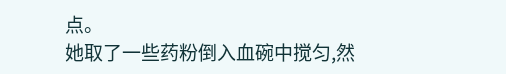点。
她取了一些药粉倒入血碗中搅匀,然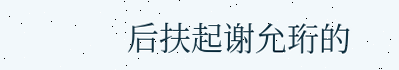后扶起谢允珩的